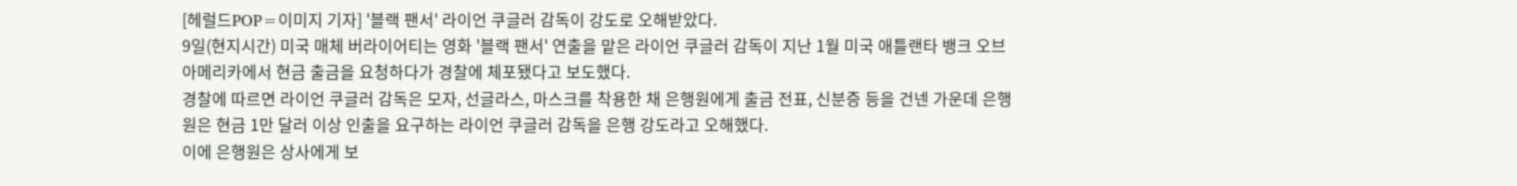[헤럴드POP=이미지 기자] '블랙 팬서' 라이언 쿠글러 감독이 강도로 오해받았다.
9일(현지시간) 미국 매체 버라이어티는 영화 '블랙 팬서' 연출을 맡은 라이언 쿠글러 감독이 지난 1월 미국 애틀랜타 뱅크 오브 아메리카에서 현금 출금을 요청하다가 경찰에 체포됐다고 보도했다.
경찰에 따르면 라이언 쿠글러 감독은 모자, 선글라스, 마스크를 착용한 채 은행원에게 출금 전표, 신분증 등을 건넨 가운데 은행원은 현금 1만 달러 이상 인출을 요구하는 라이언 쿠글러 감독을 은행 강도라고 오해했다.
이에 은행원은 상사에게 보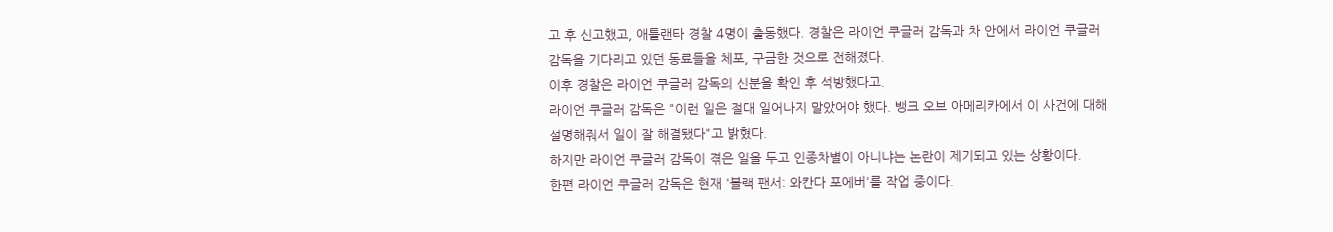고 후 신고했고, 애틀랜타 경찰 4명이 출동했다. 경찰은 라이언 쿠글러 감독과 차 안에서 라이언 쿠글러 감독을 기다리고 있던 동료들을 체포, 구금한 것으로 전해졌다.
이후 경찰은 라이언 쿠글러 감독의 신분을 확인 후 석방했다고.
라이언 쿠글러 감독은 "이런 일은 절대 일어나지 말았어야 했다. 뱅크 오브 아메리카에서 이 사건에 대해 설명해줘서 일이 잘 해결됐다"고 밝혔다.
하지만 라이언 쿠글러 감독이 겪은 일을 두고 인종차별이 아니냐는 논란이 제기되고 있는 상황이다.
한편 라이언 쿠글러 감독은 현재 '블랙 팬서: 와칸다 포에버'를 작업 중이다.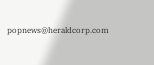popnews@heraldcorp.com